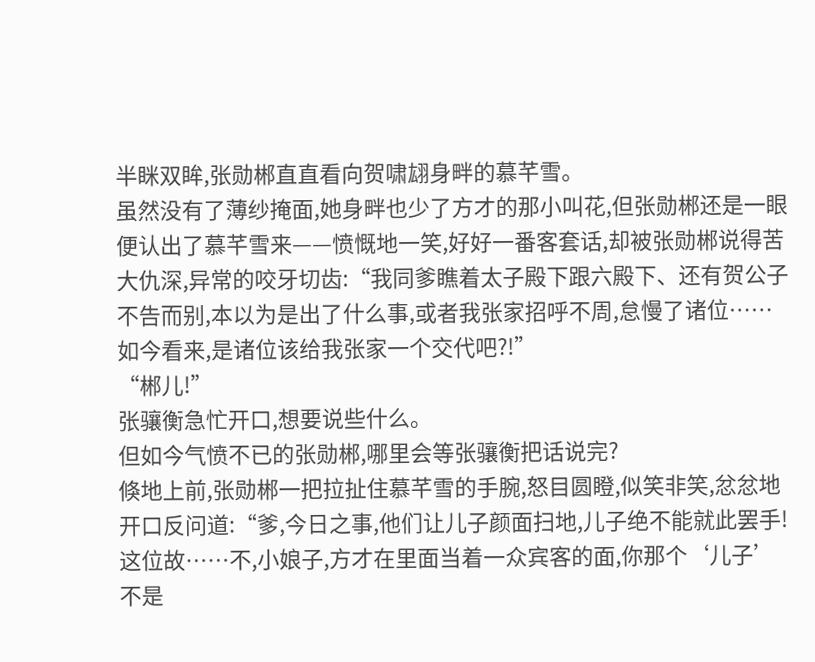半眯双眸,张勋郴直直看向贺啸翃身畔的慕芊雪。
虽然没有了薄纱掩面,她身畔也少了方才的那小叫花,但张勋郴还是一眼便认出了慕芊雪来——愤慨地一笑,好好一番客套话,却被张勋郴说得苦大仇深,异常的咬牙切齿:“我同爹瞧着太子殿下跟六殿下、还有贺公子不告而别,本以为是出了什么事,或者我张家招呼不周,怠慢了诸位……如今看来,是诸位该给我张家一个交代吧?!”
“郴儿!”
张骧衡急忙开口,想要说些什么。
但如今气愤不已的张勋郴,哪里会等张骧衡把话说完?
倏地上前,张勋郴一把拉扯住慕芊雪的手腕,怒目圆瞪,似笑非笑,忿忿地开口反问道:“爹,今日之事,他们让儿子颜面扫地,儿子绝不能就此罢手!这位故……不,小娘子,方才在里面当着一众宾客的面,你那个‘儿子’不是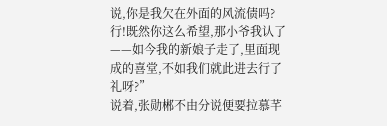说,你是我欠在外面的风流债吗?行!既然你这么希望,那小爷我认了——如今我的新娘子走了,里面现成的喜堂,不如我们就此进去行了礼呀?”
说着,张勋郴不由分说便要拉慕芊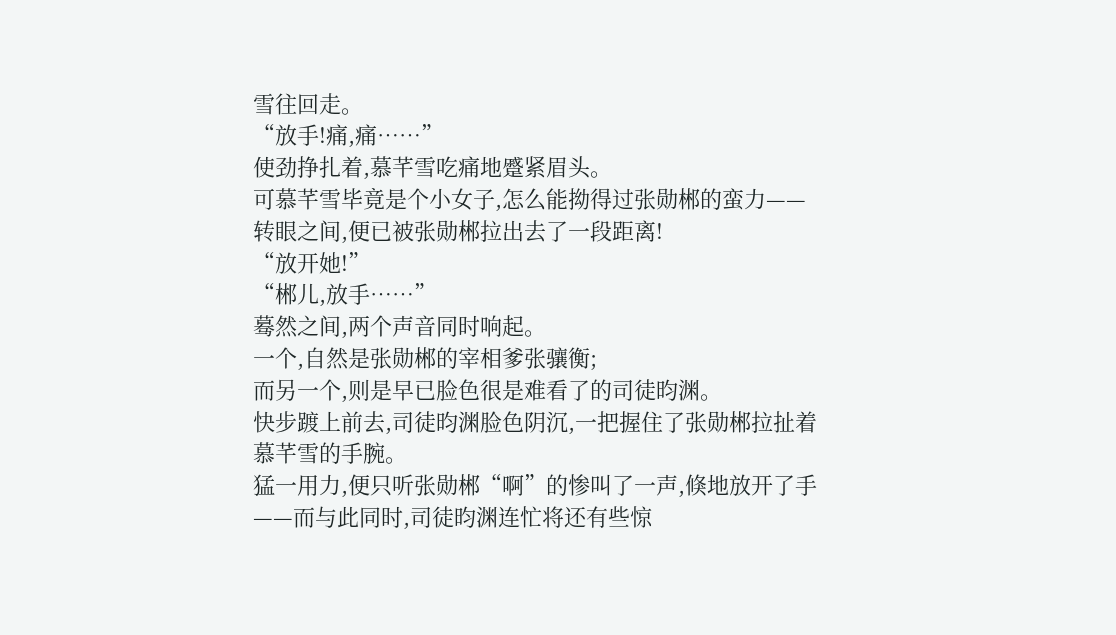雪往回走。
“放手!痛,痛……”
使劲挣扎着,慕芊雪吃痛地蹙紧眉头。
可慕芊雪毕竟是个小女子,怎么能拗得过张勋郴的蛮力——转眼之间,便已被张勋郴拉出去了一段距离!
“放开她!”
“郴儿,放手……”
蓦然之间,两个声音同时响起。
一个,自然是张勋郴的宰相爹张骧衡;
而另一个,则是早已脸色很是难看了的司徒昀渊。
快步踱上前去,司徒昀渊脸色阴沉,一把握住了张勋郴拉扯着慕芊雪的手腕。
猛一用力,便只听张勋郴“啊”的惨叫了一声,倏地放开了手——而与此同时,司徒昀渊连忙将还有些惊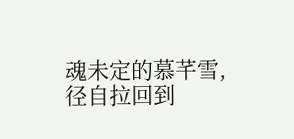魂未定的慕芊雪,径自拉回到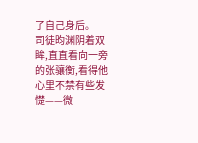了自己身后。
司徒昀渊阴着双眸,直直看向一旁的张骧衡,看得他心里不禁有些发憷——微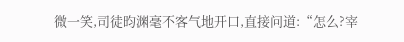微一笑,司徒昀渊毫不客气地开口,直接问道:“怎么?宰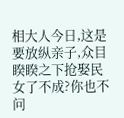相大人今日,这是要放纵亲子,众目睽睽之下抢娶民女了不成?你也不问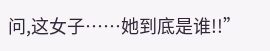问,这女子……她到底是谁!!”